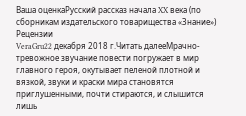Ваша оценкаРусский рассказ начала XX века (по сборникам издательского товарищества «Знание»)
Рецензии
VeraGru22 декабря 2018 г.Читать далееМрачно-тревожное звучание повести погружает в мир главного героя, окутывает пеленой плотной и вязкой, звуки и краски мира становятся приглушенными, почти стираются, и слышится лишь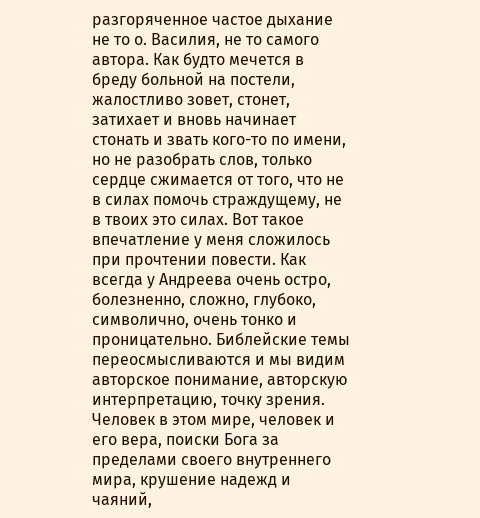разгоряченное частое дыхание не то о. Василия, не то самого автора. Как будто мечется в бреду больной на постели, жалостливо зовет, стонет, затихает и вновь начинает стонать и звать кого-то по имени, но не разобрать слов, только сердце сжимается от того, что не в силах помочь страждущему, не в твоих это силах. Вот такое впечатление у меня сложилось при прочтении повести. Как всегда у Андреева очень остро, болезненно, сложно, глубоко, символично, очень тонко и проницательно. Библейские темы переосмысливаются и мы видим авторское понимание, авторскую интерпретацию, точку зрения.
Человек в этом мире, человек и его вера, поиски Бога за пределами своего внутреннего мира, крушение надежд и чаяний,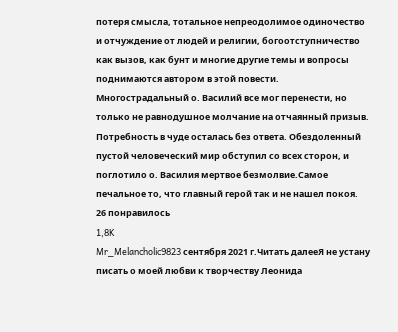потеря смысла, тотальное непреодолимое одиночество и отчуждение от людей и религии, богоотступничество как вызов, как бунт и многие другие темы и вопросы поднимаются автором в этой повести.
Многострадальный о. Василий все мог перенести, но только не равнодушное молчание на отчаянный призыв. Потребность в чуде осталась без ответа. Обездоленный пустой человеческий мир обступил со всех сторон, и поглотило о. Василия мертвое безмолвие.Самое печальное то, что главный герой так и не нашел покоя.
26 понравилось
1,8K
Mr_Melancholic9823 сентября 2021 г.Читать далееЯ не устану писать о моей любви к творчеству Леонида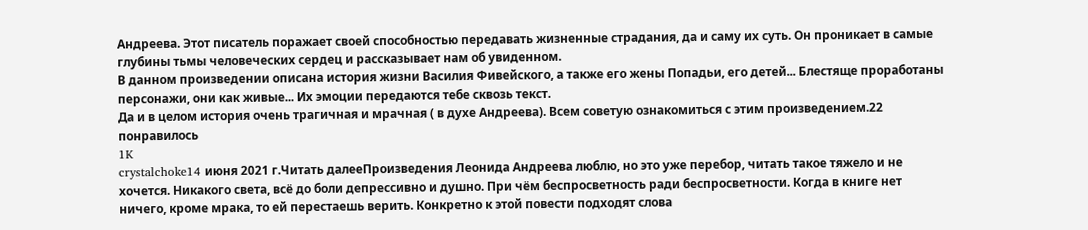Андреева. Этот писатель поражает своей способностью передавать жизненные страдания, да и саму их суть. Он проникает в самые глубины тьмы человеческих сердец и рассказывает нам об увиденном.
В данном произведении описана история жизни Василия Фивейского, а также его жены Попадьи, его детей... Блестяще проработаны персонажи, они как живые... Их эмоции передаются тебе сквозь текст.
Да и в целом история очень трагичная и мрачная ( в духе Андреева). Всем советую ознакомиться с этим произведением.22 понравилось
1K
crystalchoke14 июня 2021 г.Читать далееПроизведения Леонида Андреева люблю, но это уже перебор, читать такое тяжело и не хочется. Никакого света, всё до боли депрессивно и душно. При чём беспросветность ради беспросветности. Когда в книге нет ничего, кроме мрака, то ей перестаешь верить. Конкретно к этой повести подходят слова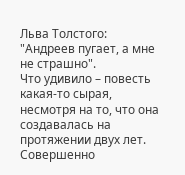Льва Толстого: "Андреев пугает, а мне не страшно".
Что удивило – повесть какая-то сырая, несмотря на то, что она создавалась на протяжении двух лет. Совершенно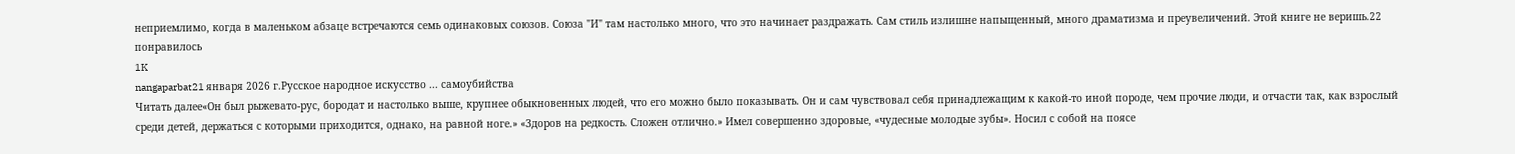неприемлимо, когда в маленьком абзаце встречаются семь одинаковых союзов. Союза "И" там настолько много, что это начинает раздражать. Сам стиль излишне напыщенный, много драматизма и преувеличений. Этой книге не веришь.22 понравилось
1K
nangaparbat21 января 2026 г.Русское народное искусство ... самоубийства
Читать далее«Он был рыжевато-рус, бородат и настолько выше, крупнее обыкновенных людей, что его можно было показывать. Он и сам чувствовал себя принадлежащим к какой-то иной породе, чем прочие люди, и отчасти так, как взрослый среди детей, держаться с которыми приходится, однако, на равной ноге.» «Здоров на редкость. Сложен отлично.» Имел совершенно здоровые, «чудесные молодые зубы». Носил с собой на поясе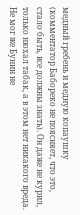медный гребень и медную копаушку (комментатор Бабореко не поясняет, что это, стало быть, все должны знать). Он даже не курил, только нюхал табак, а в этом нет никакого вреда.
Не мог же Бунин не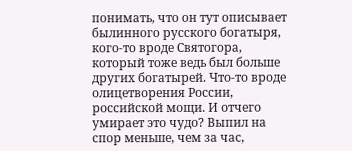понимать, что он тут описывает былинного русского богатыря, кого-то вроде Святогора, который тоже ведь был больше других богатырей. Что-то вроде олицетворения России, российской мощи. И отчего умирает это чудо? Выпил на спор меньше, чем за час,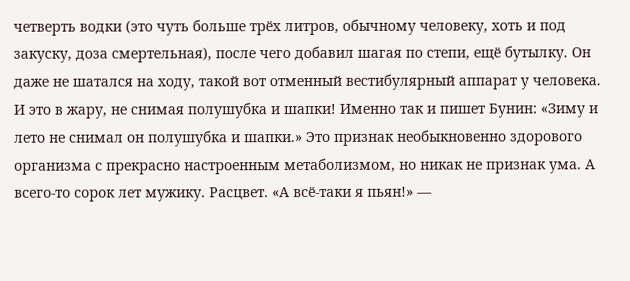четверть водки (это чуть больше трёх литров, обычному человеку, хоть и под закуску, доза смертельная), после чего добавил шагая по степи, ещё бутылку. Он даже не шатался на ходу, такой вот отменный вестибулярный аппарат у человека. И это в жару, не снимая полушубка и шапки! Именно так и пишет Бунин: «Зиму и лето не снимал он полушубка и шапки.» Это признак необыкновенно здорового организма с прекрасно настроенным метаболизмом, но никак не признак ума. А всего-то сорок лет мужику. Расцвет. «А всё-таки я пьян!» —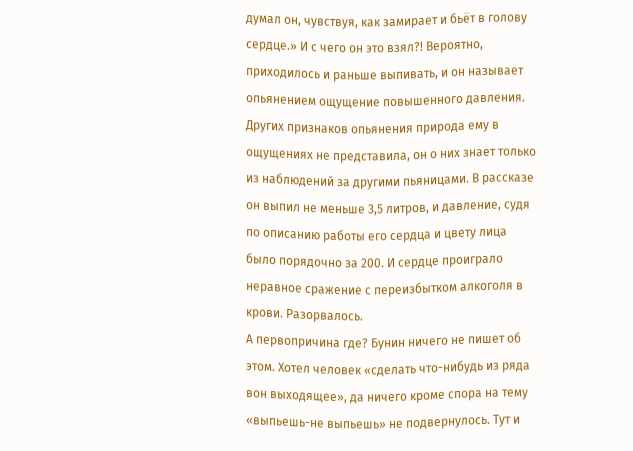думал он, чувствуя, как замирает и бьёт в голову сердце.» И с чего он это взял?! Вероятно, приходилось и раньше выпивать, и он называет опьянением ощущение повышенного давления. Других признаков опьянения природа ему в ощущениях не представила, он о них знает только из наблюдений за другими пьяницами. В рассказе он выпил не меньше 3,5 литров, и давление, судя по описанию работы его сердца и цвету лица было порядочно за 200. И сердце проиграло неравное сражение с переизбытком алкоголя в крови. Разорвалось.
А первопричина где? Бунин ничего не пишет об этом. Хотел человек «сделать что-нибудь из ряда вон выходящее», да ничего кроме спора на тему «выпьешь-не выпьешь» не подвернулось. Тут и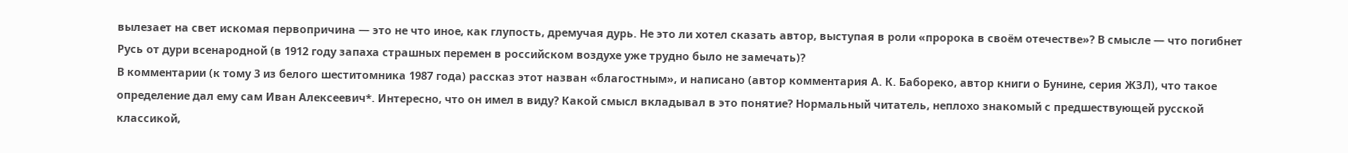вылезает на свет искомая первопричина — это не что иное, как глупость, дремучая дурь. Не это ли хотел сказать автор, выступая в роли «пророка в своём отечестве»? В смысле — что погибнет Русь от дури всенародной (в 1912 году запаха страшных перемен в российском воздухе уже трудно было не замечать)?
В комментарии (к тому 3 из белого шеститомника 1987 года) рассказ этот назван «благостным», и написано (автор комментария А. К. Бабореко, автор книги о Бунине, серия ЖЗЛ), что такое определение дал ему сам Иван Алексеевич*. Интересно, что он имел в виду? Какой смысл вкладывал в это понятие? Нормальный читатель, неплохо знакомый с предшествующей русской классикой,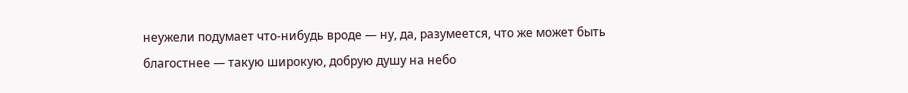неужели подумает что-нибудь вроде — ну, да, разумеется, что же может быть благостнее — такую широкую, добрую душу на небо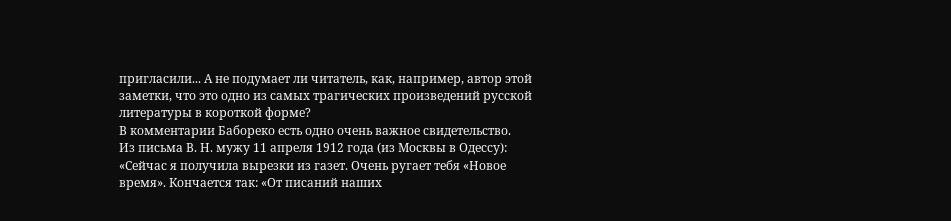пригласили... А не подумает ли читатель, как, например, автор этой заметки, что это одно из самых трагических произведений русской литературы в короткой форме?
В комментарии Бабореко есть одно очень важное свидетельство.
Из письма В. Н. мужу 11 апреля 1912 года (из Москвы в Одессу): «Сейчас я получила вырезки из газет. Очень ругает тебя «Новое время». Кончается так: «От писаний наших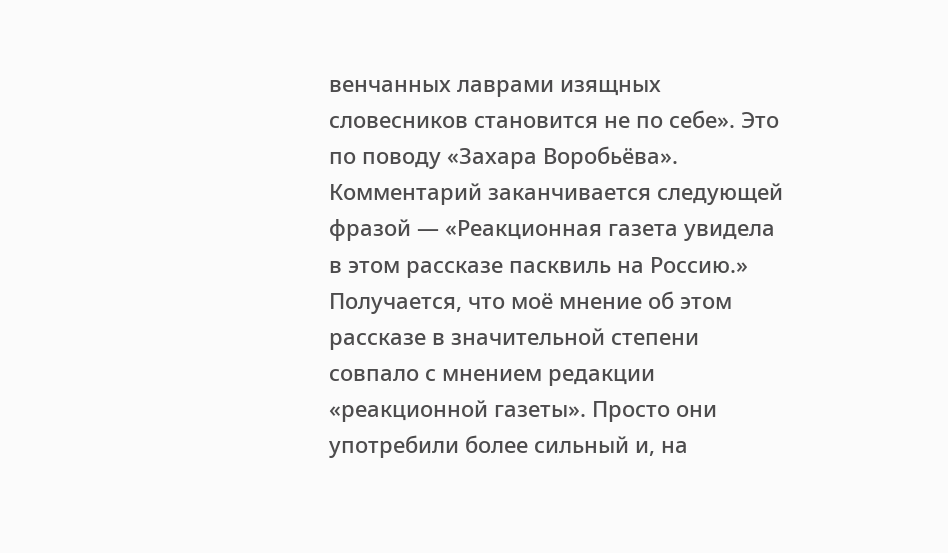венчанных лаврами изящных словесников становится не по себе». Это по поводу «Захара Воробьёва». Комментарий заканчивается следующей фразой — «Реакционная газета увидела в этом рассказе пасквиль на Россию.»
Получается, что моё мнение об этом рассказе в значительной степени совпало с мнением редакции «реакционной газеты». Просто они употребили более сильный и, на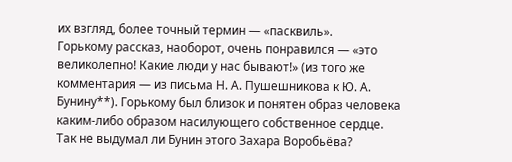их взгляд, более точный термин — «пасквиль».
Горькому рассказ, наоборот, очень понравился — «это великолепно! Какие люди у нас бывают!» (из того же комментария — из письма Н. А. Пушешникова к Ю. А. Бунину**). Горькому был близок и понятен образ человека каким-либо образом насилующего собственное сердце.
Так не выдумал ли Бунин этого Захара Воробьёва?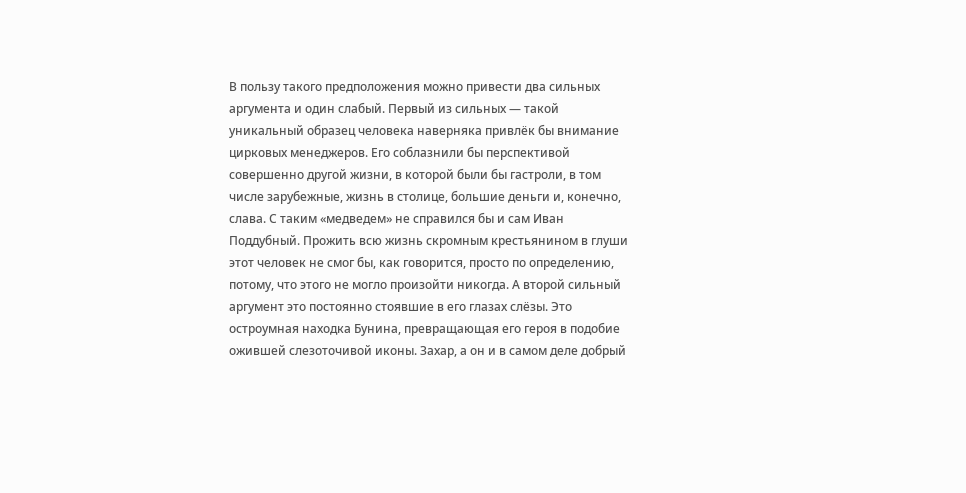В пользу такого предположения можно привести два сильных аргумента и один слабый. Первый из сильных — такой уникальный образец человека наверняка привлёк бы внимание цирковых менеджеров. Его соблазнили бы перспективой совершенно другой жизни, в которой были бы гастроли, в том числе зарубежные, жизнь в столице, большие деньги и, конечно, слава. С таким «медведем» не справился бы и сам Иван Поддубный. Прожить всю жизнь скромным крестьянином в глуши этот человек не смог бы, как говорится, просто по определению, потому, что этого не могло произойти никогда. А второй сильный аргумент это постоянно стоявшие в его глазах слёзы. Это остроумная находка Бунина, превращающая его героя в подобие ожившей слезоточивой иконы. Захар, а он и в самом деле добрый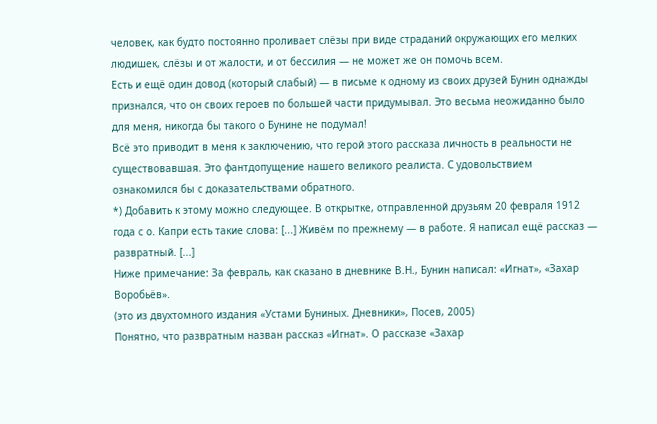человек, как будто постоянно проливает слёзы при виде страданий окружающих его мелких людишек, слёзы и от жалости, и от бессилия — не может же он помочь всем.
Есть и ещё один довод (который слабый) — в письме к одному из своих друзей Бунин однажды признался, что он своих героев по большей части придумывал. Это весьма неожиданно было для меня, никогда бы такого о Бунине не подумал!
Всё это приводит в меня к заключению, что герой этого рассказа личность в реальности не существовавшая. Это фантдопущение нашего великого реалиста. С удовольствием ознакомился бы с доказательствами обратного.
*) Добавить к этому можно следующее. В открытке, отправленной друзьям 20 февраля 1912 года с о. Капри есть такие слова: [...] Живём по прежнему — в работе. Я написал ещё рассказ — развратный. [...]
Ниже примечание: За февраль, как сказано в дневнике В.Н., Бунин написал: «Игнат», «Захар Воробьёв».
(это из двухтомного издания «Устами Буниных. Дневники», Посев, 2005)
Понятно, что развратным назван рассказ «Игнат». О рассказе «Захар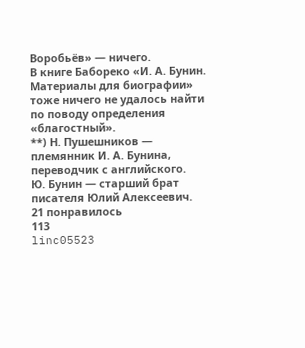Воробьёв» — ничего.
В книге Бабореко «И. А. Бунин. Материалы для биографии» тоже ничего не удалось найти по поводу определения «благостный».
**) Н. Пушешников — племянник И. А. Бунина, переводчик с английского.
Ю. Бунин — старший брат писателя Юлий Алексеевич.
21 понравилось
113
linc05523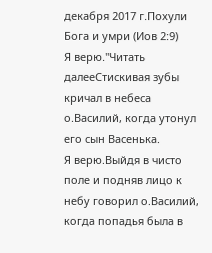декабря 2017 г.Похули Бога и умри (Иов 2:9)
Я верю."Читать далееСтискивая зубы кричал в небеса о.Василий, когда утонул его сын Васенька.
Я верю.Выйдя в чисто поле и подняв лицо к небу говорил о.Василий, когда попадья была в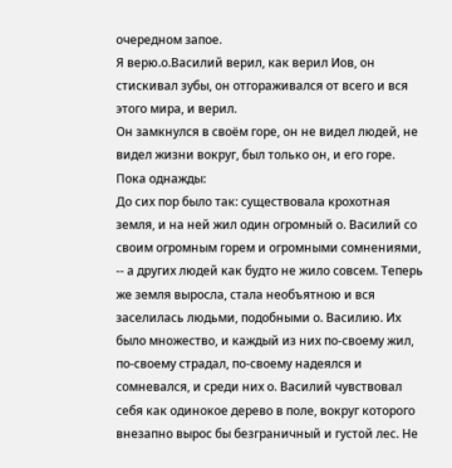очередном запое.
Я верю.о.Василий верил, как верил Иов, он стискивал зубы, он отгораживался от всего и вся этого мира, и верил.
Он замкнулся в своём горе, он не видел людей, не видел жизни вокруг, был только он, и его горе. Пока однажды:
До сих пор было так: существовала крохотная земля, и на ней жил один огромный о. Василий со своим огромным горем и огромными сомнениями, -- а других людей как будто не жило совсем. Теперь же земля выросла, стала необъятною и вся заселилась людьми, подобными о. Василию. Их было множество, и каждый из них по-своему жил, по-своему страдал, по-своему надеялся и сомневался, и среди них о. Василий чувствовал себя как одинокое дерево в поле, вокруг которого внезапно вырос бы безграничный и густой лес. Не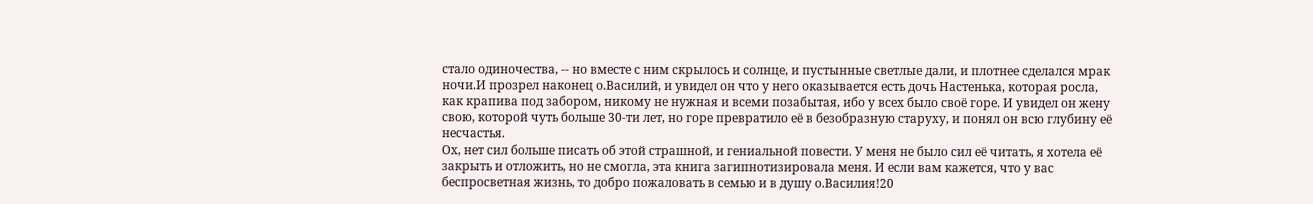стало одиночества, -- но вместе с ним скрылось и солнце, и пустынные светлые дали, и плотнее сделался мрак ночи.И прозрел наконец о.Василий, и увидел он что у него оказывается есть дочь Настенька, которая росла, как крапива под забором, никому не нужная и всеми позабытая, ибо у всех было своё горе. И увидел он жену свою, которой чуть больше 30-ти лет, но горе превратило её в безобразную старуху, и понял он всю глубину её несчастья.
Ох, нет сил больше писать об этой страшной, и гениальной повести. У меня не было сил её читать, я хотела её закрыть и отложить, но не смогла, эта книга загипнотизировала меня. И если вам кажется, что у вас беспросветная жизнь, то добро пожаловать в семью и в душу о.Василия!20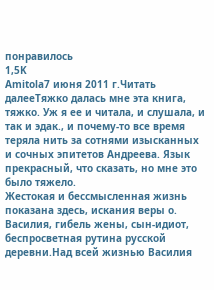понравилось
1,5K
Amitola7 июня 2011 г.Читать далееТяжко далась мне эта книга, тяжко. Уж я ее и читала, и слушала, и так и эдак., и почему-то все время теряла нить за сотнями изысканных и сочных эпитетов Андреева. Язык прекрасный, что сказать, но мне это было тяжело.
Жестокая и бессмысленная жизнь показана здесь, искания веры о. Василия, гибель жены, сын-идиот, беспросветная рутина русской деревни.Над всей жизнью Василия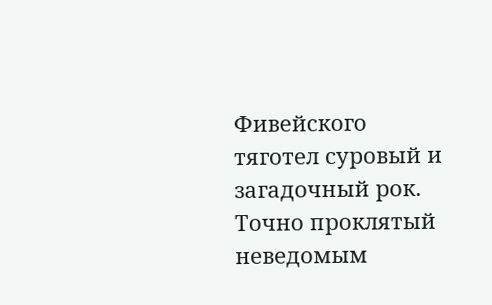Фивейского тяготел суровый и загадочный рок. Точно проклятый неведомым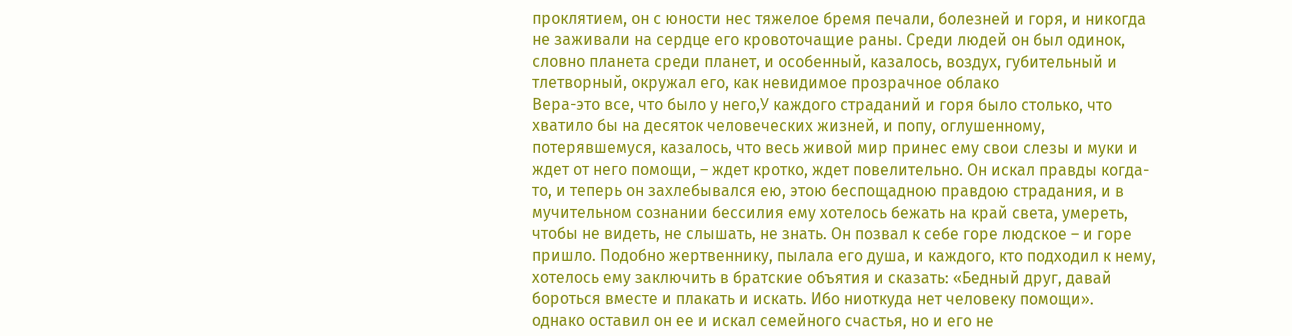проклятием, он с юности нес тяжелое бремя печали, болезней и горя, и никогда не заживали на сердце его кровоточащие раны. Среди людей он был одинок, словно планета среди планет, и особенный, казалось, воздух, губительный и тлетворный, окружал его, как невидимое прозрачное облако
Вера-это все, что было у него,У каждого страданий и горя было столько, что хватило бы на десяток человеческих жизней, и попу, оглушенному, потерявшемуся, казалось, что весь живой мир принес ему свои слезы и муки и ждет от него помощи, – ждет кротко, ждет повелительно. Он искал правды когда-то, и теперь он захлебывался ею, этою беспощадною правдою страдания, и в мучительном сознании бессилия ему хотелось бежать на край света, умереть, чтобы не видеть, не слышать, не знать. Он позвал к себе горе людское – и горе пришло. Подобно жертвеннику, пылала его душа, и каждого, кто подходил к нему, хотелось ему заключить в братские объятия и сказать: «Бедный друг, давай бороться вместе и плакать и искать. Ибо ниоткуда нет человеку помощи».
однако оставил он ее и искал семейного счастья, но и его не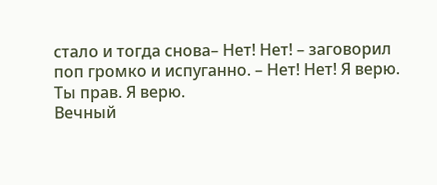стало и тогда снова– Нет! Нет! – заговорил поп громко и испуганно. – Нет! Нет! Я верю. Ты прав. Я верю.
Вечный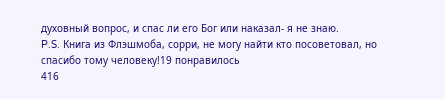духовный вопрос, и спас ли его Бог или наказал- я не знаю.
P.S. Книга из Флэшмоба, сорри, не могу найти кто посоветовал, но спасибо тому человеку!19 понравилось
416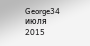George34 июля 2015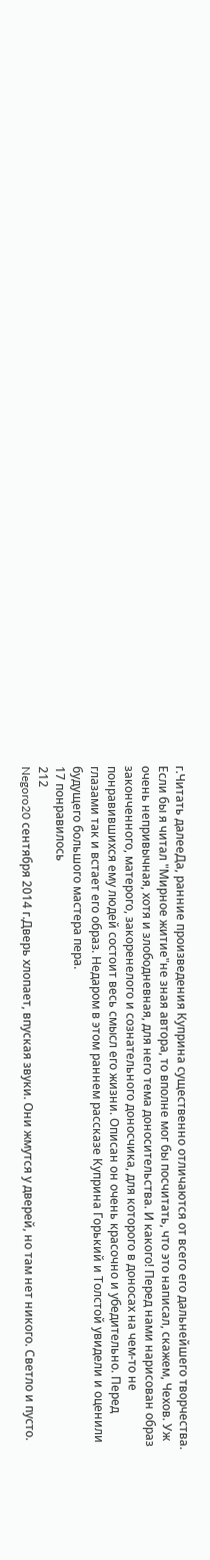г.Читать далееДа, ранние произведения Куприна существенно отличаются от всего его дальнейшего творчества. Если бы я читал "Мирное житие"не зная автора, то вполне мог бы посчитать, что это написал, скажем, Чехов. Уж очень непривычная, хотя и злободневная, для него тема доносительства. И какого! Перед нами нарисован образ законченного, матерого, закоренелого и сознательного доносчика, для которого в доносах на чем-то не понравившихся ему людей состоит весь смысл его жизни. Описан он очень красочно и убедительно. Перед глазами так и встает его образ. Недаром в этом раннем рассказе Куприна Горький и Толстой увидели и оценили будущего большого мастера пера.
17 понравилось
212
Negoro20 сентября 2014 г.Дверь хлопает, впуская звуки. Они жмутся у дверей, но там нет никого. Светло и пусто.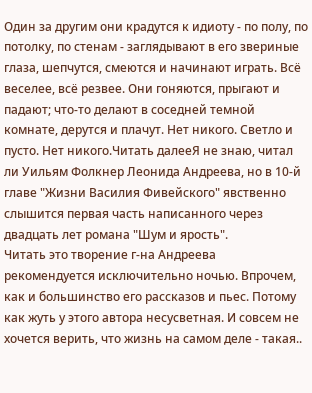Один за другим они крадутся к идиоту - по полу, по потолку, по стенам - заглядывают в его звериные глаза, шепчутся, смеются и начинают играть. Всё веселее, всё резвее. Они гоняются, прыгают и падают; что-то делают в соседней темной комнате, дерутся и плачут. Нет никого. Светло и пусто. Нет никого.Читать далееЯ не знаю, читал ли Уильям Фолкнер Леонида Андреева, но в 10-й главе "Жизни Василия Фивейского" явственно слышится первая часть написанного через двадцать лет романа "Шум и ярость".
Читать это творение г-на Андреева рекомендуется исключительно ночью. Впрочем, как и большинство его рассказов и пьес. Потому как жуть у этого автора несусветная. И совсем не хочется верить, что жизнь на самом деле - такая..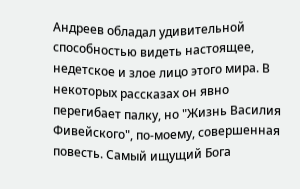Андреев обладал удивительной способностью видеть настоящее, недетское и злое лицо этого мира. В некоторых рассказах он явно перегибает палку, но "Жизнь Василия Фивейского", по-моему, совершенная повесть. Самый ищущий Бога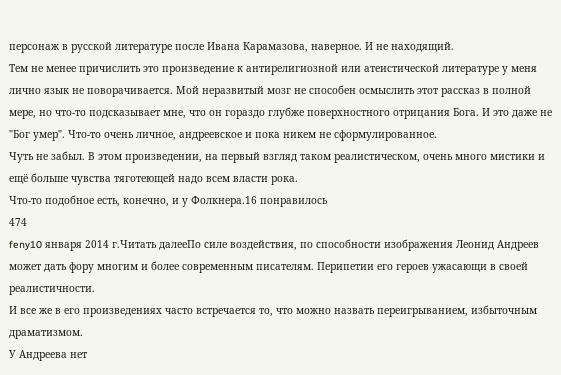персонаж в русской литературе после Ивана Карамазова, наверное. И не находящий.
Тем не менее причислить это произведение к антирелигиозной или атеистической литературе у меня лично язык не поворачивается. Мой неразвитый мозг не способен осмыслить этот рассказ в полной мере, но что-то подсказывает мне, что он гораздо глубже поверхностного отрицания Бога. И это даже не "Бог умер". Что-то очень личное, андреевское и пока никем не сформулированное.
Чуть не забыл. В этом произведении, на первый взгляд таком реалистическом, очень много мистики и ещё больше чувства тяготеющей надо всем власти рока.
Что-то подобное есть, конечно, и у Фолкнера.16 понравилось
474
feny10 января 2014 г.Читать далееПо силе воздействия, по способности изображения Леонид Андреев может дать фору многим и более современным писателям. Перипетии его героев ужасающи в своей реалистичности.
И все же в его произведениях часто встречается то, что можно назвать переигрыванием, избыточным драматизмом.
У Андреева нет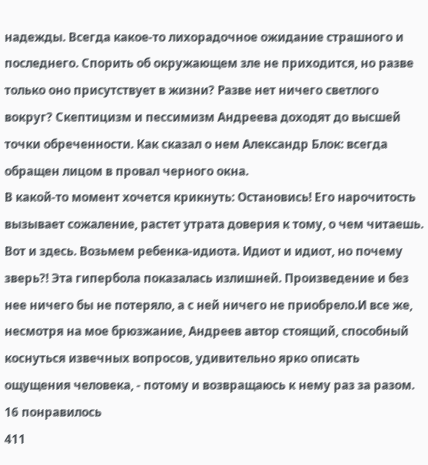надежды. Всегда какое-то лихорадочное ожидание страшного и последнего. Спорить об окружающем зле не приходится, но разве только оно присутствует в жизни? Разве нет ничего светлого вокруг? Скептицизм и пессимизм Андреева доходят до высшей точки обреченности. Как сказал о нем Александр Блок: всегда обращен лицом в провал черного окна.
В какой-то момент хочется крикнуть: Остановись! Его нарочитость вызывает сожаление, растет утрата доверия к тому, о чем читаешь.
Вот и здесь. Возьмем ребенка-идиота. Идиот и идиот, но почему зверь?! Эта гипербола показалась излишней. Произведение и без нее ничего бы не потеряло, а с ней ничего не приобрело.И все же, несмотря на мое брюзжание, Андреев автор стоящий, способный коснуться извечных вопросов, удивительно ярко описать ощущения человека, - потому и возвращаюсь к нему раз за разом.
16 понравилось
411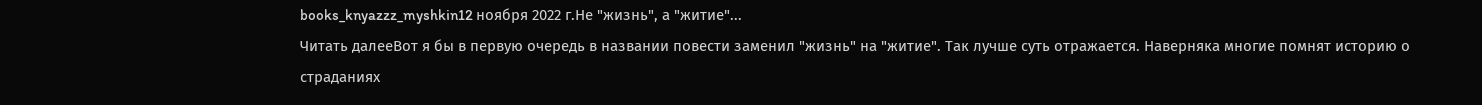books_knyazzz_myshkin12 ноября 2022 г.Не "жизнь", а "житие"...
Читать далееВот я бы в первую очередь в названии повести заменил "жизнь" на "житие". Так лучше суть отражается. Наверняка многие помнят историю о страданиях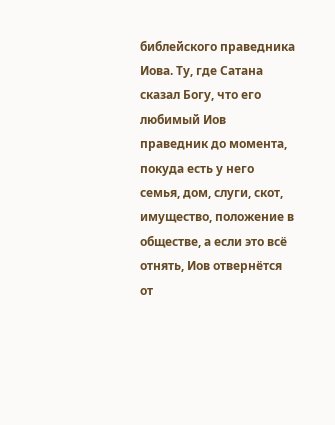библейского праведника Иова. Ту, где Сатана сказал Богу, что его любимый Иов праведник до момента, покуда есть у него семья, дом, слуги, скот, имущество, положение в обществе, а если это всё отнять, Иов отвернётся от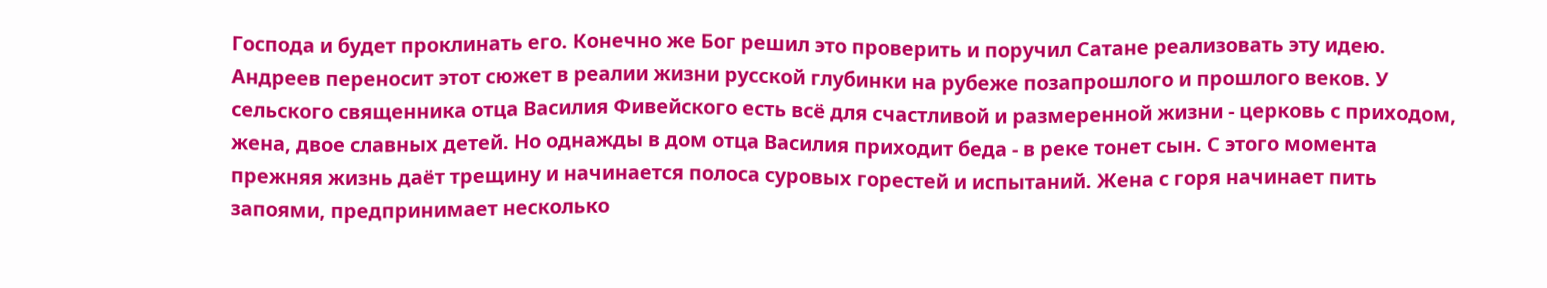Господа и будет проклинать его. Конечно же Бог решил это проверить и поручил Сатане реализовать эту идею. Андреев переносит этот сюжет в реалии жизни русской глубинки на рубеже позапрошлого и прошлого веков. У сельского священника отца Василия Фивейского есть всё для счастливой и размеренной жизни - церковь с приходом, жена, двое славных детей. Но однажды в дом отца Василия приходит беда - в реке тонет сын. С этого момента прежняя жизнь даёт трещину и начинается полоса суровых горестей и испытаний. Жена с горя начинает пить запоями, предпринимает несколько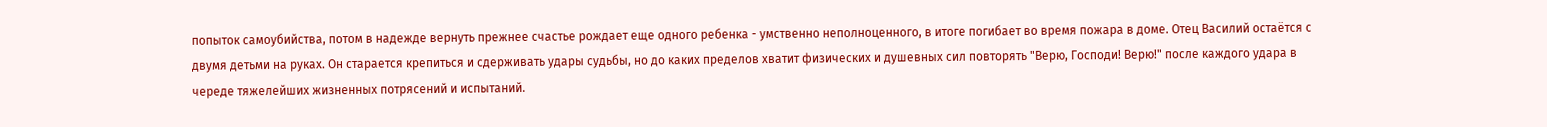попыток самоубийства, потом в надежде вернуть прежнее счастье рождает еще одного ребенка - умственно неполноценного, в итоге погибает во время пожара в доме. Отец Василий остаётся с двумя детьми на руках. Он старается крепиться и сдерживать удары судьбы, но до каких пределов хватит физических и душевных сил повторять "Верю, Господи! Верю!" после каждого удара в череде тяжелейших жизненных потрясений и испытаний.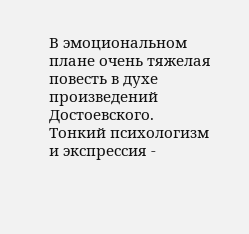В эмоциональном плане очень тяжелая повесть в духе произведений Достоевского. Тонкий психологизм и экспрессия -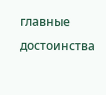главные достоинства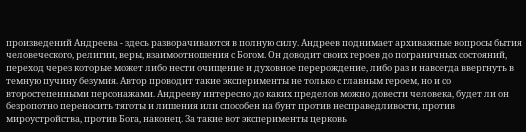произведений Андреева - здесь разворачиваются в полную силу. Андреев поднимает архиважные вопросы бытия человеческого, религии, веры, взаимоотношения с Богом. Он доводит своих героев до пограничных состояний, переход через которые может либо нести очищение и духовное перерождение, либо раз и навсегда ввергнуть в темную пучину безумия. Автор проводит такие эксперименты не только с главным героем, но и со второстепенными персонажами. Андрееву интересно до каких пределов можно довести человека, будет ли он безропотно переносить тяготы и лишения или способен на бунт против несправедливости, против мироустройства, против Бога, наконец. За такие вот эксперименты церковь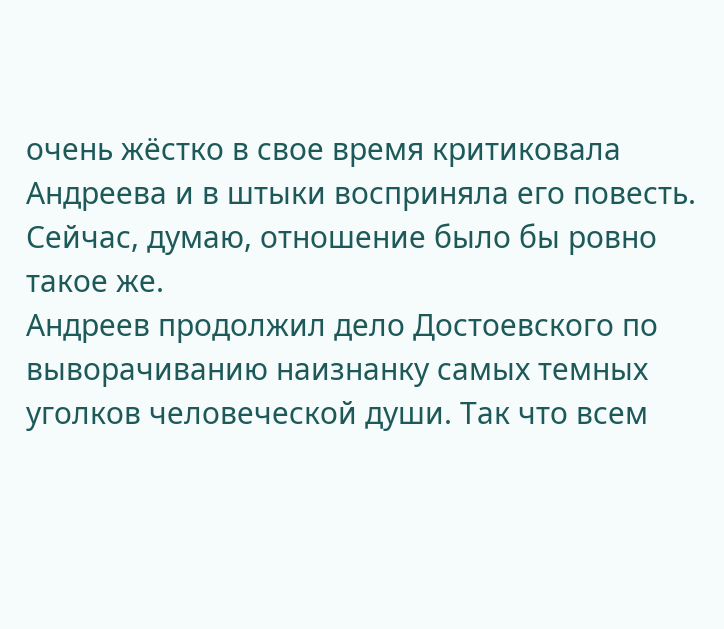очень жёстко в свое время критиковала Андреева и в штыки восприняла его повесть. Сейчас, думаю, отношение было бы ровно такое же.
Андреев продолжил дело Достоевского по выворачиванию наизнанку самых темных уголков человеческой души. Так что всем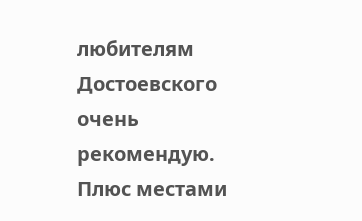любителям Достоевского очень рекомендую. Плюс местами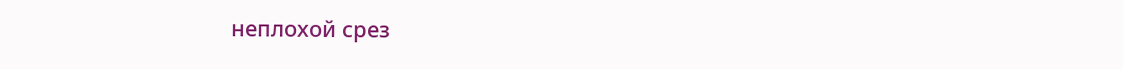неплохой срез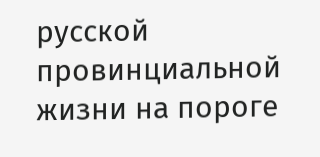русской провинциальной жизни на пороге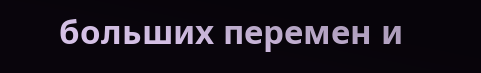больших перемен и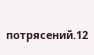потрясений.12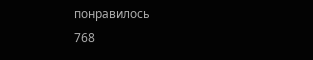понравилось
768